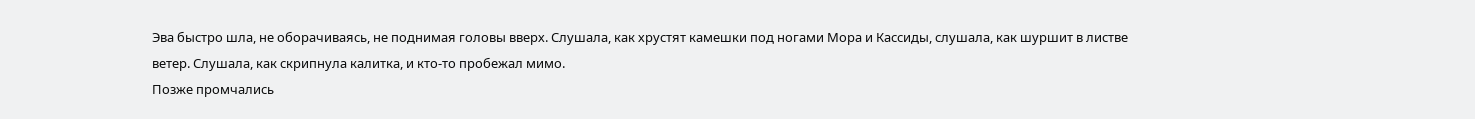Эва быстро шла, не оборачиваясь, не поднимая головы вверх. Слушала, как хрустят камешки под ногами Мора и Кассиды, слушала, как шуршит в листве ветер. Слушала, как скрипнула калитка, и кто-то пробежал мимо.
Позже промчались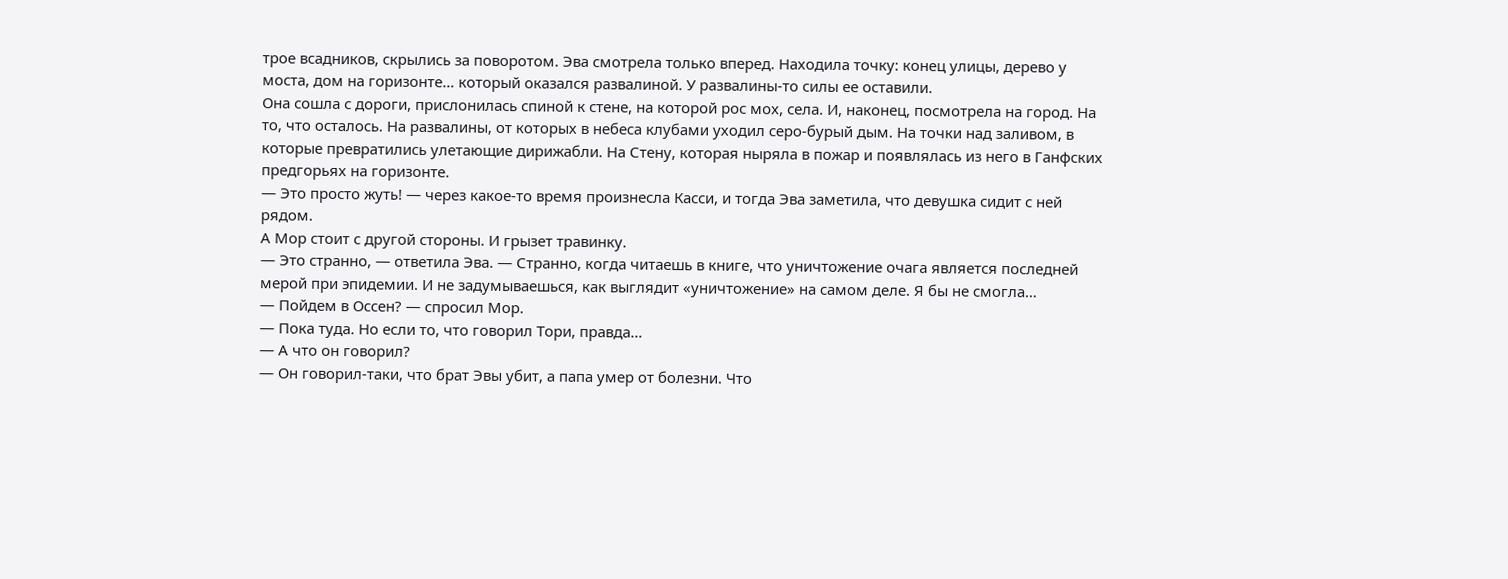трое всадников, скрылись за поворотом. Эва смотрела только вперед. Находила точку: конец улицы, дерево у моста, дом на горизонте… который оказался развалиной. У развалины-то силы ее оставили.
Она сошла с дороги, прислонилась спиной к стене, на которой рос мох, села. И, наконец, посмотрела на город. На то, что осталось. На развалины, от которых в небеса клубами уходил серо-бурый дым. На точки над заливом, в которые превратились улетающие дирижабли. На Стену, которая ныряла в пожар и появлялась из него в Ганфских предгорьях на горизонте.
— Это просто жуть! — через какое-то время произнесла Касси, и тогда Эва заметила, что девушка сидит с ней рядом.
А Мор стоит с другой стороны. И грызет травинку.
— Это странно, — ответила Эва. — Странно, когда читаешь в книге, что уничтожение очага является последней мерой при эпидемии. И не задумываешься, как выглядит «уничтожение» на самом деле. Я бы не смогла…
— Пойдем в Оссен? — спросил Мор.
— Пока туда. Но если то, что говорил Тори, правда…
— А что он говорил?
— Он говорил-таки, что брат Эвы убит, а папа умер от болезни. Что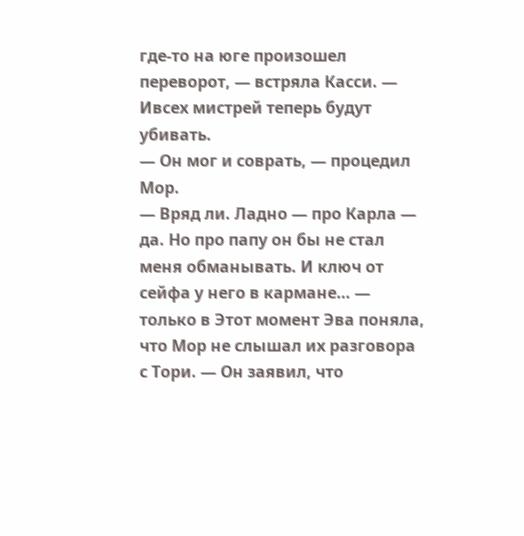где-то на юге произошел переворот, — встряла Касси. — Ивсех мистрей теперь будут убивать.
— Он мог и соврать, — процедил Мор.
— Вряд ли. Ладно — про Карла — да. Но про папу он бы не стал меня обманывать. И ключ от сейфа у него в кармане… — только в Этот момент Эва поняла, что Мор не слышал их разговора с Тори. — Он заявил, что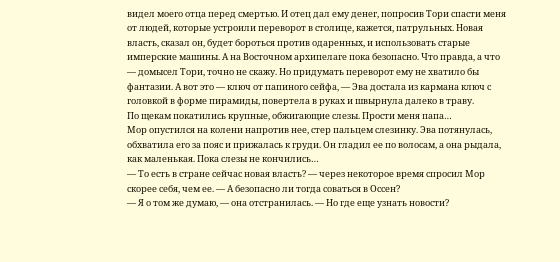видел моего отца перед смертью. И отец дал ему денег, попросив Тори спасти меня от людей, которые устроили переворот в столице, кажется, патрульных. Новая власть, сказал он, будет бороться против одаренных, и использовать старые имперские машины. А на Восточном архипелаге пока безопасно. Что правда, а что — домысел Тори, точно не скажу. Но придумать переворот ему не хватило бы фантазии. А вот это — ключ от папиного сейфа, — Эва достала из кармана ключ с головкой в форме пирамиды, повертела в руках и швырнула далеко в траву.
По щекам покатились крупные, обжигающие слезы. Прости меня папа…
Мор опустился на колени напротив нее, стер пальцем слезинку. Эва потянулась, обхватила его за пояс и прижалась к груди. Он гладил ее по волосам, а она рыдала, как маленькая. Пока слезы не кончились…
— То есть в стране сейчас новая власть? — через некоторое время спросил Мор скорее себя, чем ее. — А безопасно ли тогда соваться в Оссен?
— Я о том же думаю, — она отстранилась. — Но где еще узнать новости?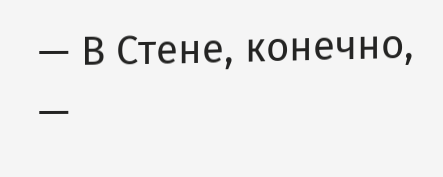— В Стене, конечно, —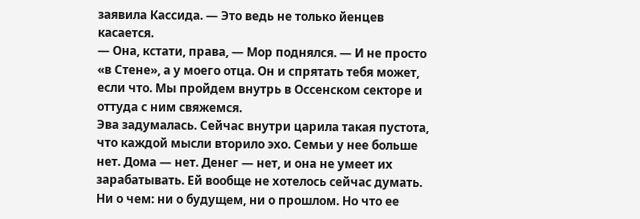заявила Кассида. — Это ведь не только йенцев касается.
— Она, кстати, права, — Мор поднялся. — И не просто «в Стене», а у моего отца. Он и спрятать тебя может, если что. Мы пройдем внутрь в Оссенском секторе и оттуда с ним свяжемся.
Эва задумалась. Сейчас внутри царила такая пустота, что каждой мысли вторило эхо. Семьи у нее больше нет. Дома — нет. Денег — нет, и она не умеет их зарабатывать. Ей вообще не хотелось сейчас думать. Ни о чем: ни о будущем, ни о прошлом. Но что ее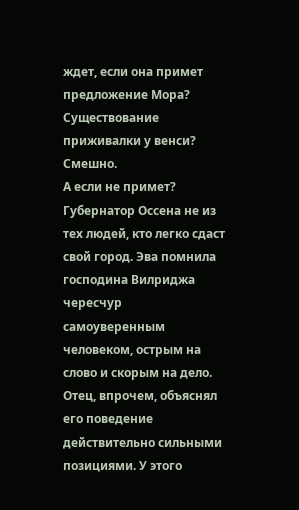ждет, если она примет предложение Мора? Существование приживалки у венси? Смешно.
А если не примет?
Губернатор Оссена не из тех людей, кто легко сдаст свой город. Эва помнила господина Вилриджа чересчур самоуверенным человеком, острым на слово и скорым на дело. Отец, впрочем, объяснял его поведение действительно сильными позициями. У этого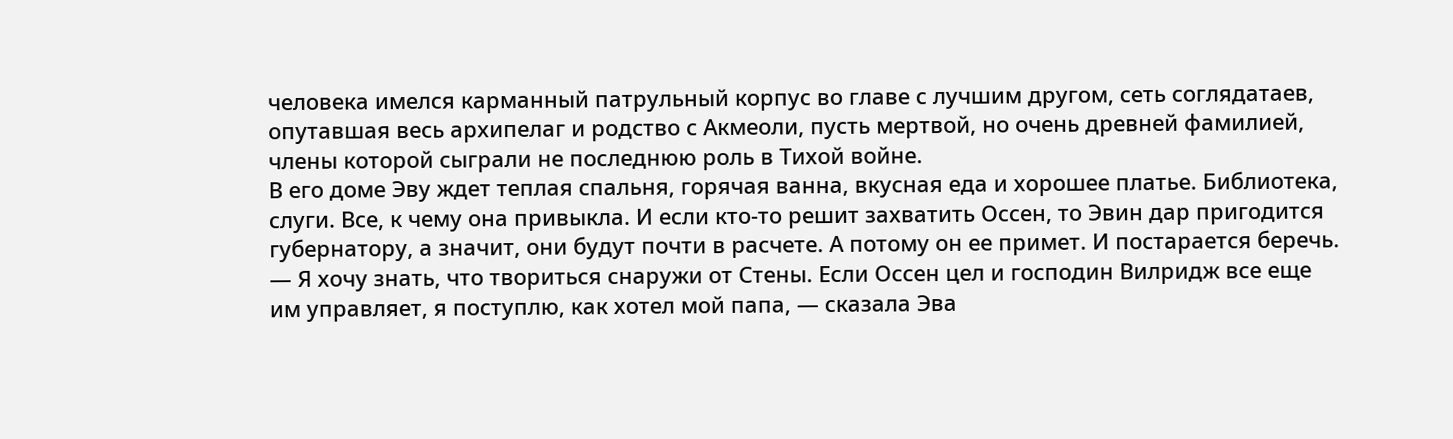человека имелся карманный патрульный корпус во главе с лучшим другом, сеть соглядатаев, опутавшая весь архипелаг и родство с Акмеоли, пусть мертвой, но очень древней фамилией, члены которой сыграли не последнюю роль в Тихой войне.
В его доме Эву ждет теплая спальня, горячая ванна, вкусная еда и хорошее платье. Библиотека, слуги. Все, к чему она привыкла. И если кто-то решит захватить Оссен, то Эвин дар пригодится губернатору, а значит, они будут почти в расчете. А потому он ее примет. И постарается беречь.
— Я хочу знать, что твориться снаружи от Стены. Если Оссен цел и господин Вилридж все еще им управляет, я поступлю, как хотел мой папа, — сказала Эва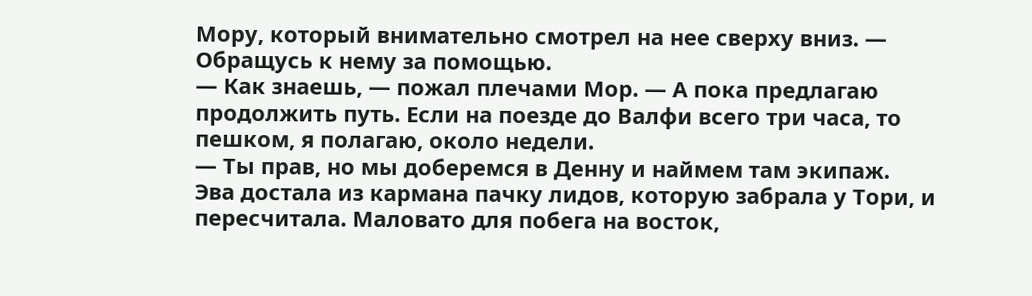Мору, который внимательно смотрел на нее сверху вниз. — Обращусь к нему за помощью.
— Как знаешь, — пожал плечами Мор. — А пока предлагаю продолжить путь. Если на поезде до Валфи всего три часа, то пешком, я полагаю, около недели.
— Ты прав, но мы доберемся в Денну и наймем там экипаж.
Эва достала из кармана пачку лидов, которую забрала у Тори, и пересчитала. Маловато для побега на восток,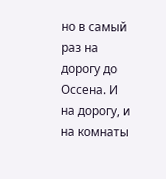но в самый раз на дорогу до Оссена. И на дорогу, и на комнаты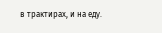в трактирах, и на еду.